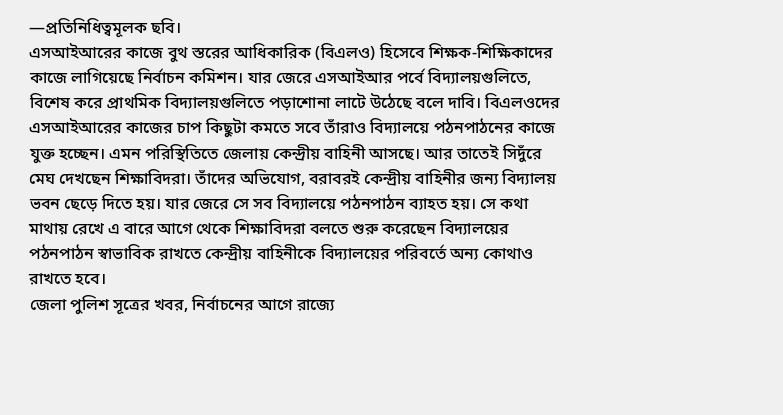—প্রতিনিধিত্বমূলক ছবি।
এসআইআরের কাজে বুথ স্তরের আধিকারিক (বিএলও) হিসেবে শিক্ষক-শিক্ষিকাদের কাজে লাগিয়েছে নির্বাচন কমিশন। যার জেরে এসআইআর পর্বে বিদ্যালয়গুলিতে, বিশেষ করে প্রাথমিক বিদ্যালয়গুলিতে পড়াশোনা লাটে উঠেছে বলে দাবি। বিএলওদের এসআইআরের কাজের চাপ কিছুটা কমতে সবে তাঁরাও বিদ্যালয়ে পঠনপাঠনের কাজে যুক্ত হচ্ছেন। এমন পরিস্থিতিতে জেলায় কেন্দ্রীয় বাহিনী আসছে। আর তাতেই সিদুঁরে মেঘ দেখছেন শিক্ষাবিদরা। তাঁদের অভিযোগ, বরাবরই কেন্দ্রীয় বাহিনীর জন্য বিদ্যালয় ভবন ছেড়ে দিতে হয়। যার জেরে সে সব বিদ্যালয়ে পঠনপাঠন ব্যাহত হয়। সে কথা মাথায় রেখে এ বারে আগে থেকে শিক্ষাবিদরা বলতে শুরু করেছেন বিদ্যালয়ের পঠনপাঠন স্বাভাবিক রাখতে কেন্দ্রীয় বাহিনীকে বিদ্যালয়ের পরিবর্তে অন্য কোথাও রাখতে হবে।
জেলা পুলিশ সূত্রের খবর, নির্বাচনের আগে রাজ্যে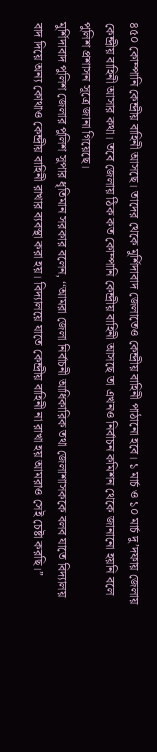৪৫০ কোম্পানি কেন্দ্রীয় বাহিনী আসছে। তাদের থেকে মুর্শিদাবাদ জেলাতেও কেন্দ্রীয় বাহিনী পাঠানো হবে। ১ মার্চ ও ১০ মার্চ দু’দফায় জেলায় কেন্দ্রীয় বাহিনী আসার কথা। তবে জেলায় ঠিক কত কোম্পানি কেন্দ্রীয় বাহিনী আসছে তা এখনও নির্বাচন কমিশন থেকে জানানো হয়নি বলে পুলিশ প্রশাসন সূত্রে জানা গিয়েছে।
মুর্শিদাবাদ পুলিশ জেলার পুলিশ সুপার ধৃতিমান সরকার বলেন, ‘‘আমরা জেলা নির্বাচনী আধিকারিক তথা জেলাশাসককে বলব যাতে বিদ্যালয় বাদ দিয়ে অন্য কোথাও কেন্দ্রীয় বাহিনী রাখার ব্যবস্থা করা হয়। বিদ্যালয়ে যাতে কেন্দ্রীয় বাহিনী না রাখা হয় আমরাও সেই চেষ্টা করছি।’’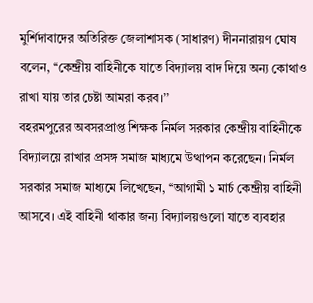মুর্শিদাবাদের অতিরিক্ত জেলাশাসক (সাধারণ) দীননারায়ণ ঘোষ বলেন, ‘‘কেন্দ্রীয় বাহিনীকে যাতে বিদ্যালয় বাদ দিয়ে অন্য কোথাও রাখা যায় তার চেষ্টা আমরা করব।’’
বহরমপুরের অবসরপ্রাপ্ত শিক্ষক নির্মল সরকার কেন্দ্রীয় বাহিনীকে বিদ্যালয়ে রাখার প্রসঙ্গ সমাজ মাধ্যমে উত্থাপন করেছেন। নির্মল সরকার সমাজ মাধ্যমে লিখেছেন, ‘‘আগামী ১ মার্চ কেন্দ্রীয় বাহিনী আসবে। এই বাহিনী থাকার জন্য বিদ্যালয়গুলো যাতে ব্যবহার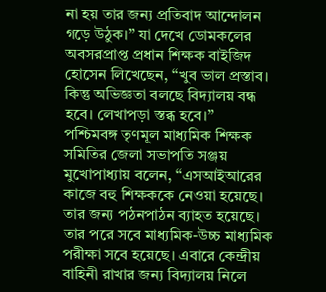না হয় তার জন্য প্রতিবাদ আন্দোলন গড়ে উঠুক।’’ যা দেখে ডোমকলের অবসরপ্রাপ্ত প্রধান শিক্ষক বাইজিদ হোসেন লিখেছেন, ‘‘খুব ভাল প্রস্তাব। কিন্তু অভিজ্ঞতা বলছে বিদ্যালয় বন্ধ হবে। লেখাপড়া স্তব্ধ হবে।’’
পশ্চিমবঙ্গ তৃণমূল মাধ্যমিক শিক্ষক সমিতির জেলা সভাপতি সঞ্জয় মুখোপাধ্যায় বলেন, ‘‘এসআইআরের কাজে বহু শিক্ষককে নেওয়া হয়েছে। তার জন্য পঠনপাঠন ব্যাহত হয়েছে। তার পরে সবে মাধ্যমিক-উচ্চ মাধ্যমিক পরীক্ষা সবে হয়েছে। এবারে কেন্দ্রীয় বাহিনী রাখার জন্য বিদ্যালয় নিলে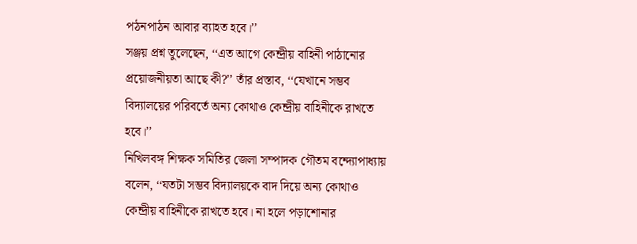পঠনপাঠন আবার ব্যাহত হবে।’’
সঞ্জয় প্রশ্ন তুলেছেন, ‘‘এত আগে কেন্দ্রীয় বাহিনী পাঠানোর প্রয়োজনীয়তা আছে কী?’’ তাঁর প্রস্তাব, ‘‘যেখানে সম্ভব বিদ্যালয়ের পরিবর্তে অন্য কোথাও কেন্দ্রীয় বাহিনীকে রাখতে হবে।’’
নিখিলবঙ্গ শিক্ষক সমিতির জেলা সম্পাদক গৌতম বন্দ্যোপাধ্যায় বলেন, ‘‘যতটা সম্ভব বিদ্যালয়কে বাদ দিয়ে অন্য কোথাও কেন্দ্রীয় বাহিনীকে রাখতে হবে। না হলে পড়াশোনার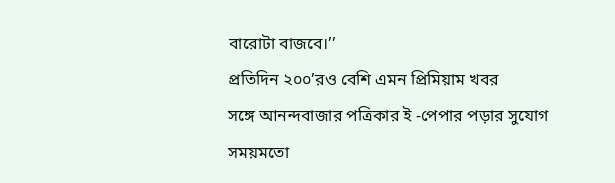বারোটা বাজবে।’’
প্রতিদিন ২০০’রও বেশি এমন প্রিমিয়াম খবর
সঙ্গে আনন্দবাজার পত্রিকার ই -পেপার পড়ার সুযোগ
সময়মতো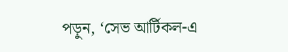পড়ুন, ‘সেভ আর্টিকল-এ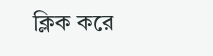ক্লিক করে